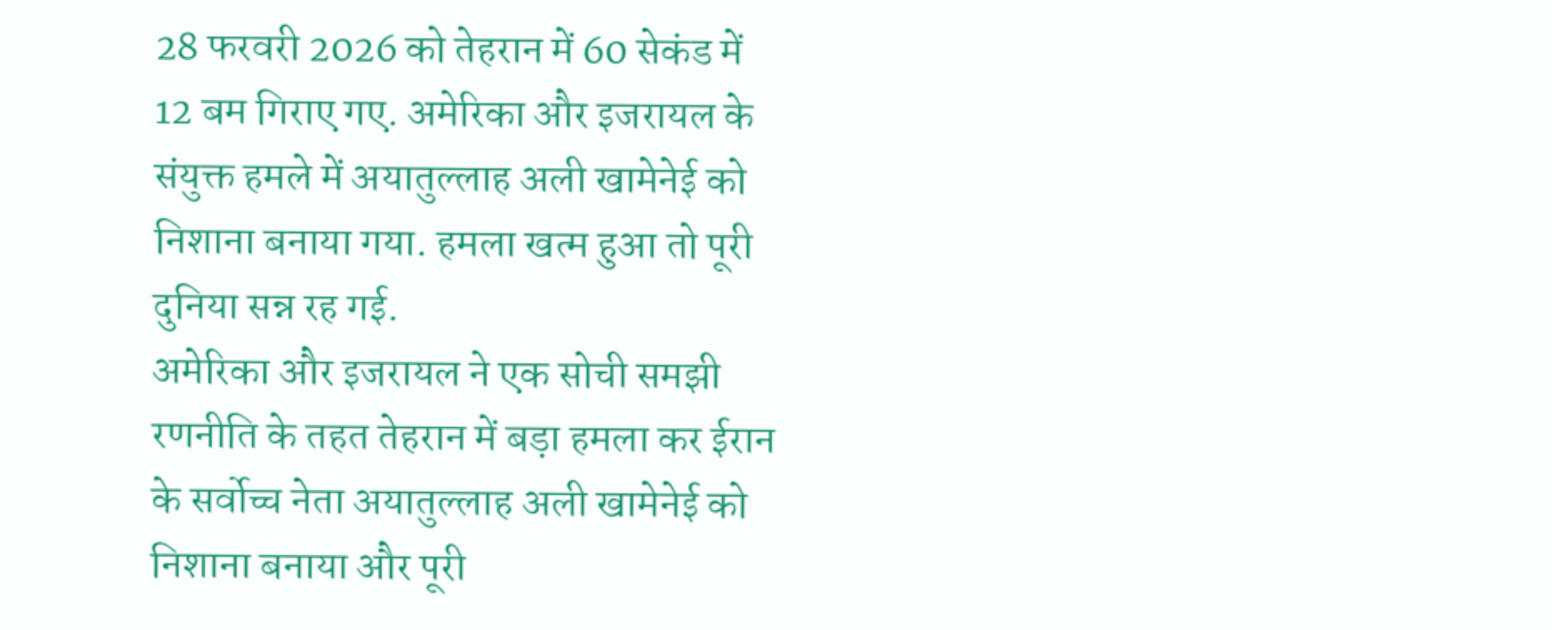28 फरवरी 2026 को तेहरान में 60 सेकंड में 12 बम गिराए गए. अमेरिका और इजरायल के संयुक्त हमले में अयातुल्लाह अली खामेनेई को निशाना बनाया गया. हमला खत्म हुआ तो पूरी दुनिया सन्न रह गई.
अमेरिका और इजरायल ने एक सोची समझी रणनीति के तहत तेहरान में बड़ा हमला कर ईरान के सर्वोच्च नेता अयातुल्लाह अली खामेनेई को निशाना बनाया और पूरी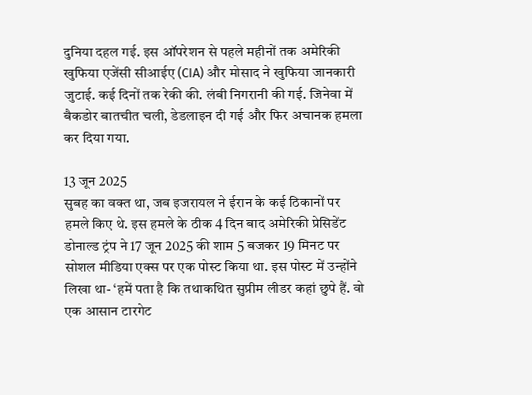दुनिया दहल गई. इस ऑपरेशन से पहले महीनों तक अमेरिकी खुफिया एजेंसी सीआईए (CIA) और मोसाद ने खुफिया जानकारी जुटाई. कई दिनों तक रेकी की. लंबी निगरानी की गई. जिनेवा में बैकडोर बातचीत चली, डेडलाइन दी गई और फिर अचानक हमला कर दिया गया.

13 जून 2025
सुबह का वक्त था, जब इजरायल ने ईरान के कई ठिकानों पर हमले किए थे. इस हमले के ठीक 4 दिन बाद अमेरिकी प्रेसिडेंट डोनाल्ड ट्रंप ने 17 जून 2025 की शाम 5 बजकर 19 मिनट पर सोशल मीडिया एक्स पर एक पोस्ट किया था. इस पोस्ट में उन्होंने लिखा था- ‘हमें पता है कि तथाकथित सुप्रीम लीडर कहां छुपे हैं. वो एक आसान टारगेट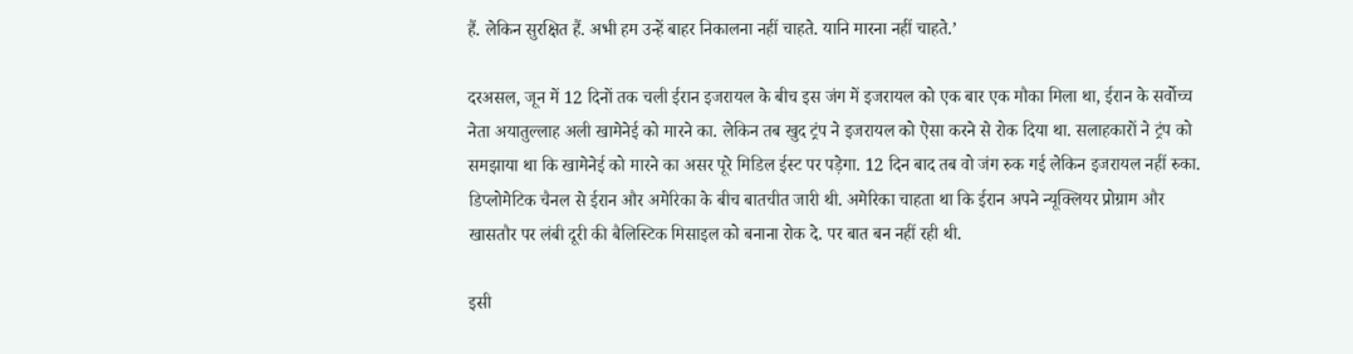हैं. लेकिन सुरक्षित हैं. अभी हम उन्हें बाहर निकालना नहीं चाहते. यानि मारना नहीं चाहते.’

दरअसल, जून में 12 दिनों तक चली ईरान इजरायल के बीच इस जंग में इजरायल को एक बार एक मौका मिला था, ईरान के सर्वोच्च नेता अयातुल्लाह अली खामेनेई को मारने का. लेकिन तब खुद ट्रंप ने इजरायल को ऐसा करने से रोक दिया था. सलाहकारों ने ट्रंप को समझाया था कि खामेनेई को मारने का असर पूरे मिडिल ईस्ट पर पड़ेगा. 12 दिन बाद तब वो जंग रुक गई लेकिन इजरायल नहीं रुका. डिप्लोमेटिक चैनल से ईरान और अमेरिका के बीच बातचीत जारी थी. अमेरिका चाहता था कि ईरान अपने न्यूक्लियर प्रोग्राम और खासतौर पर लंबी दूरी की बैलिस्टिक मिसाइल को बनाना रोक दे. पर बात बन नहीं रही थी.

इसी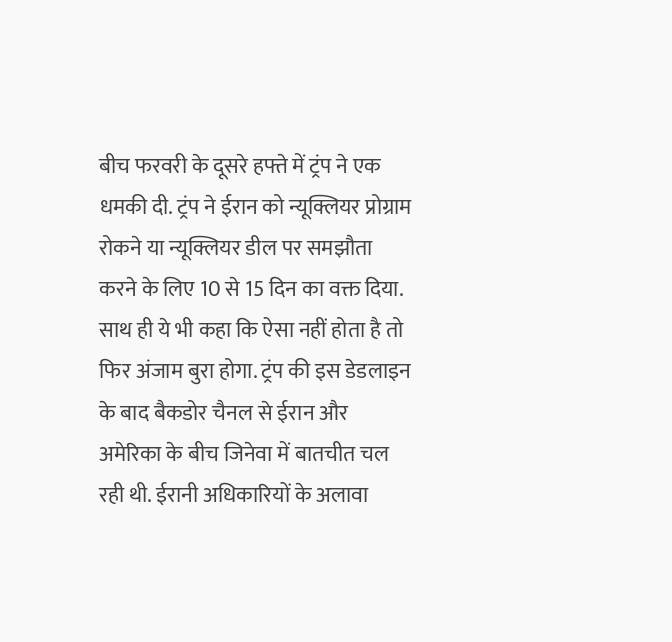बीच फरवरी के दूसरे हफ्ते में ट्रंप ने एक धमकी दी. ट्रंप ने ईरान को न्यूक्लियर प्रोग्राम रोकने या न्यूक्लियर डील पर समझौता करने के लिए 10 से 15 दिन का वक्त दिया. साथ ही ये भी कहा कि ऐसा नहीं होता है तो फिर अंजाम बुरा होगा. ट्रंप की इस डेडलाइन के बाद बैकडोर चैनल से ईरान और अमेरिका के बीच जिनेवा में बातचीत चल रही थी. ईरानी अधिकारियों के अलावा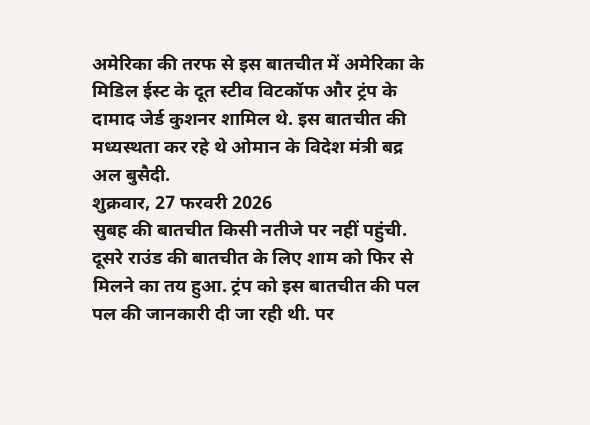अमेरिका की तरफ से इस बातचीत में अमेरिका के मिडिल ईस्ट के दूत स्टीव विटकॉफ और ट्रंप के दामाद जेर्ड कुशनर शामिल थे. इस बातचीत की मध्यस्थता कर रहे थे ओमान के विदेश मंत्री बद्र अल बुसैदी.
शुक्रवार, 27 फरवरी 2026
सुबह की बातचीत किसी नतीजे पर नहीं पहुंची. दूसरे राउंड की बातचीत के लिए शाम को फिर से मिलने का तय हुआ. ट्रंप को इस बातचीत की पल पल की जानकारी दी जा रही थी. पर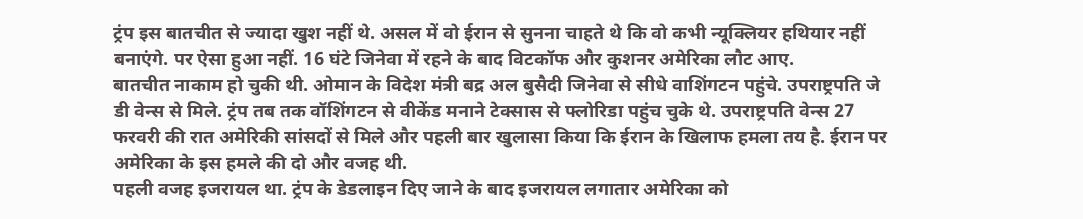ट्रंप इस बातचीत से ज्यादा खुश नहीं थे. असल में वो ईरान से सुनना चाहते थे कि वो कभी न्यूक्लियर हथियार नहीं बनाएंगे. पर ऐसा हुआ नहीं. 16 घंटे जिनेवा में रहने के बाद विटकॉफ और कुशनर अमेरिका लौट आए.
बातचीत नाकाम हो चुकी थी. ओमान के विदेश मंत्री बद्र अल बुसैदी जिनेवा से सीधे वाशिंगटन पहुंचे. उपराष्ट्रपति जे डी वेन्स से मिले. ट्रंप तब तक वॉशिंगटन से वीकेंड मनाने टेक्सास से फ्लोरिडा पहुंच चुके थे. उपराष्ट्रपति वेन्स 27 फरवरी की रात अमेरिकी सांसदों से मिले और पहली बार खुलासा किया कि ईरान के खिलाफ हमला तय है. ईरान पर अमेरिका के इस हमले की दो और वजह थी.
पहली वजह इजरायल था. ट्रंप के डेडलाइन दिए जाने के बाद इजरायल लगातार अमेरिका को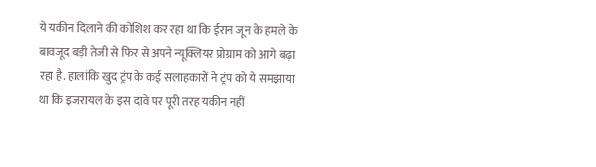ये यकीन दिलाने की कोशिश कर रहा था कि ईरान जून के हमले के बावजूद बड़ी तेजी से फिर से अपने न्यूक्लियर प्रोग्राम को आगे बढ़ा रहा है. हालांकि खुद ट्रंप के कई सलाहकारों ने ट्रंप को ये समझाया था कि इजरायल के इस दावे पर पूरी तरह यकीन नहीं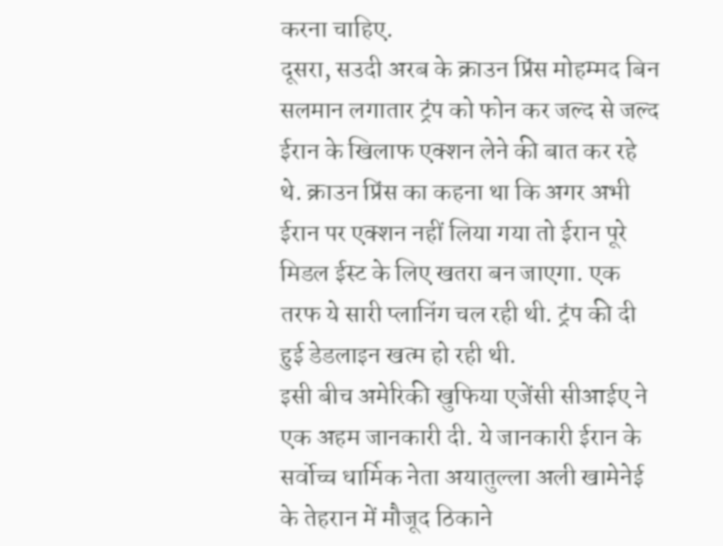करना चाहिए.
दूसरा, सउदी अरब के क्राउन प्रिंस मोहम्मद बिन सलमान लगातार ट्रंप को फोन कर जल्द से जल्द ईरान के खिलाफ एक्शन लेने की बात कर रहे थे. क्राउन प्रिंस का कहना था कि अगर अभी ईरान पर एक्शन नहीं लिया गया तो ईरान पूरे मिडल ईस्ट के लिए खतरा बन जाएगा. एक तरफ ये सारी प्लानिंग चल रही थी. ट्रंप की दी हुई डेडलाइन खत्म हो रही थी.
इसी बीच अमेरिकी खुफिया एजेंसी सीआईए ने एक अहम जानकारी दी. ये जानकारी ईरान के सर्वोच्च धार्मिक नेता अयातुल्ला अली खामेनेई के तेहरान में मौजूद ठिकाने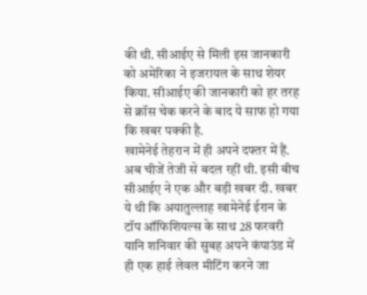की थी. सीआईए से मिली इस जानकारी को अमेरिका ने इजरायल के साथ शेयर किया. सीआईए की जानकारी को हर तरह से क्रॉस चेक करने के बाद ये साफ हो गया कि खबर पक्की है.
खामेनेई तेहरान में ही अपने दफ्तर में हैं. अब चीजें तेजी से बदल रहीं थी. इसी बीच सीआईए ने एक और बड़ी खबर दी. खबर ये थी कि अयातुल्लाह खामेनेई ईरान के टॉप ऑफिशियल्स के साथ 28 फरवरी यानि शनिवार की सुबह अपने कंपाउंड में ही एक हाई लेवल मीटिंग करने जा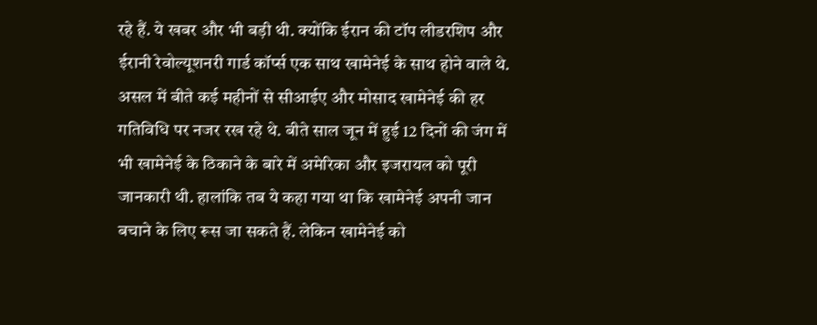रहे हैं. ये खबर और भी बड़ी थी. क्योंकि ईरान की टॉप लीडरशिप और ईरानी रेवोल्यूशनरी गार्ड कॉर्प्स एक साथ खामेनेई के साथ होने वाले थे.
असल में बीते कई महीनों से सीआईए और मोसाद खामेनेई की हर गतिविधि पर नजर रख रहे थे. बीते साल जून में हुई 12 दिनों की जंग में भी खामेनेई के ठिकाने के बारे में अमेरिका और इजरायल को पूरी जानकारी थी. हालांकि तब ये कहा गया था कि खामेनेई अपनी जान बचाने के लिए रूस जा सकते हैं. लेकिन खामेनेई को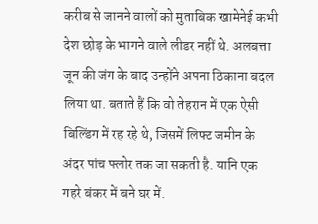करीब से जानने वालों को मुताबिक खामेनेई कभी देश छोड़ के भागने वाले लीडर नहीं थे. अलबत्ता जून की जंग के बाद उन्होंने अपना ठिकाना बदल लिया था. बताते हैं कि वो तेहरान में एक ऐसी बिल्डिंग में रह रहे थे, जिसमें लिफ्ट जमीन के अंदर पांच फ्लोर तक जा सकती है. यानि एक गहरे बंकर में बने घर में.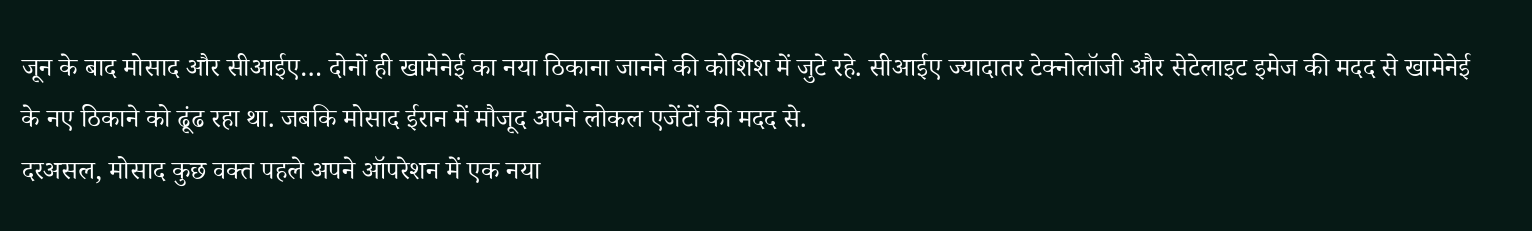जून के बाद मोसाद और सीआईए… दोनों ही खामेनेई का नया ठिकाना जानने की कोशिश में जुटे रहे. सीआईए ज्यादातर टेक्नोलॉजी और सेटेलाइट इमेज की मदद से खामेनेई के नए ठिकाने को ढूंढ रहा था. जबकि मोसाद ईरान में मौजूद अपने लोकल एजेंटों की मदद से.
दरअसल, मोसाद कुछ वक्त पहले अपने ऑपरेशन में एक नया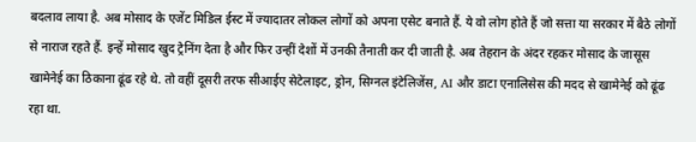बदलाव लाया है. अब मोसाद के एजेंट मिडिल ईस्ट में ज्यादातर लोकल लोगों को अपना एसेट बनाते हैं. ये वो लोग होते हैं जो सत्ता या सरकार में बैठे लोगों से नाराज रहते हैं. इन्हें मोसाद खुद ट्रेनिंग देता है और फिर उन्हीं देशों में उनकी तैनाती कर दी जाती है. अब तेहरान के अंदर रहकर मोसाद के जासूस खामेनेई का ठिकाना ढूंढ रहे थे. तो वहीं दूसरी तरफ सीआईए सेटेलाइट, ड्रोन, सिग्नल इंटेलिजेंस, AI और डाटा एनालिसेस की मदद से खामेनेई को ढूंढ रहा था.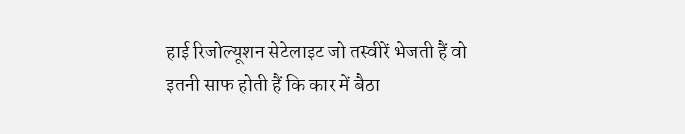हाई रिजोल्यूशन सेटेलाइट जो तस्वीरें भेजती हैं वो इतनी साफ होती हैं कि कार में बैठा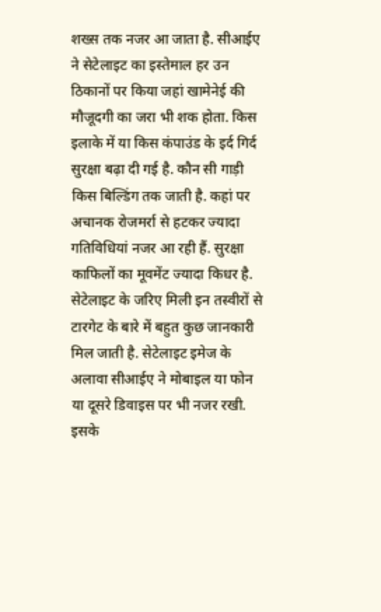शख्स तक नजर आ जाता है. सीआईए ने सेटेलाइट का इस्तेमाल हर उन ठिकानों पर किया जहां खामेनेई की मौजूदगी का जरा भी शक होता. किस इलाके में या किस कंपाउंड के इर्द गिर्द सुरक्षा बढ़ा दी गई है. कौन सी गाड़ी किस बिल्डिंग तक जाती है. कहां पर अचानक रोजमर्रा से हटकर ज्यादा गतिविधियां नजर आ रही हैं. सुरक्षा काफिलों का मूवमेंट ज्यादा किधर है.
सेटेलाइट के जरिए मिली इन तस्वीरों से टारगेट के बारे में बहुत कुछ जानकारी मिल जाती है. सेटेलाइट इमेज के अलावा सीआईए ने मोबाइल या फोन या दूसरे डिवाइस पर भी नजर रखी. इसके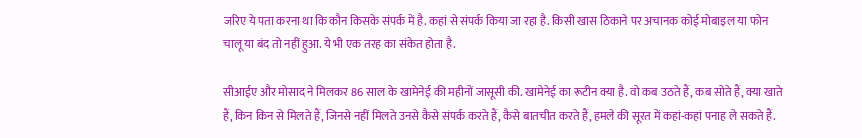जरिए ये पता करना था कि कौन किसके संपर्क में है. कहां से संपर्क किया जा रहा है. किसी खास ठिकाने पर अचानक कोई मोबाइल या फोन चालू या बंद तो नहीं हुआ. ये भी एक तरह का संकेत होता है.

सीआईए और मोसाद ने मिलकर 86 साल के खामेनेई की महीनों जासूसी की. खामेनेई का रूटीन क्या है. वो कब उठते हैं, कब सोते हैं, क्या खाते हैं, किन किन से मिलते हैं, जिनसे नहीं मिलते उनसे कैसे संपर्क करते हैं, कैसे बातचीत करते हैं, हमले की सूरत में कहां-कहां पनाह ले सकते हैं.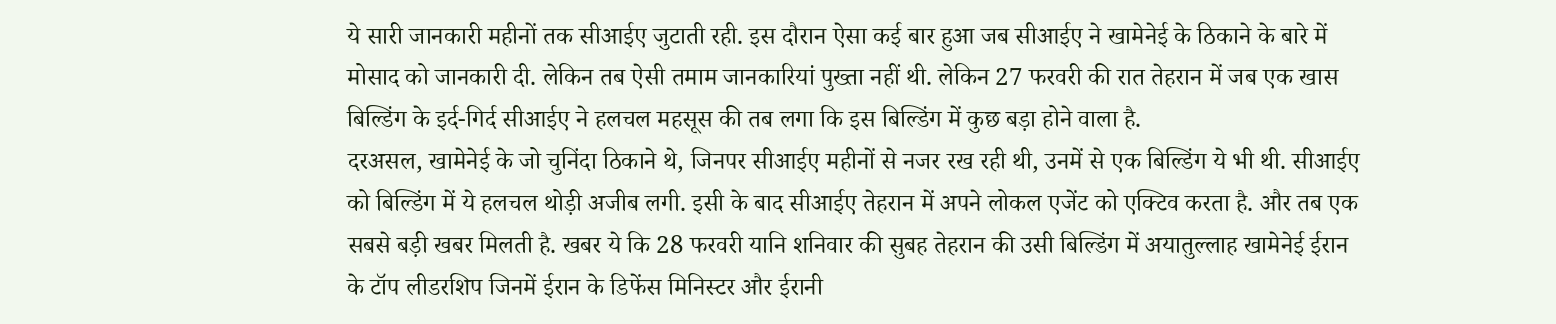ये सारी जानकारी महीनों तक सीआईए जुटाती रही. इस दौरान ऐसा कई बार हुआ जब सीआईए ने खामेनेई के ठिकाने के बारे में मोसाद को जानकारी दी. लेकिन तब ऐसी तमाम जानकारियां पुख्ता नहीं थी. लेकिन 27 फरवरी की रात तेहरान में जब एक खास बिल्डिंग के इर्द-गिर्द सीआईए ने हलचल महसूस की तब लगा कि इस बिल्डिंग में कुछ बड़ा होने वाला है.
दरअसल, खामेनेई के जो चुनिंदा ठिकाने थे, जिनपर सीआईए महीनों से नजर रख रही थी, उनमें से एक बिल्डिंग ये भी थी. सीआईए को बिल्डिंग में ये हलचल थोड़ी अजीब लगी. इसी के बाद सीआईए तेहरान में अपने लोकल एजेंट को एक्टिव करता है. और तब एक सबसे बड़ी खबर मिलती है. खबर ये कि 28 फरवरी यानि शनिवार की सुबह तेहरान की उसी बिल्डिंग में अयातुल्लाह खामेनेई ईरान के टॉप लीडरशिप जिनमें ईरान के डिफेंस मिनिस्टर और ईरानी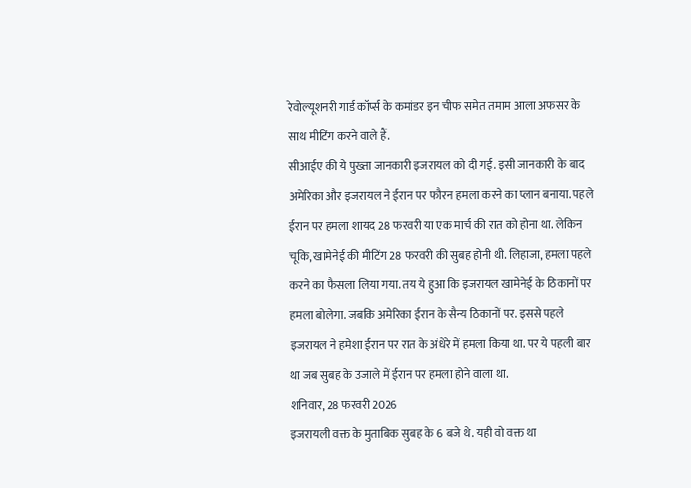रेवोल्यूशनरी गार्ड कॉर्प्स के कमांडर इन चीफ समेत तमाम आला अफसर के साथ मीटिंग करने वाले हैं.
सीआईए की ये पुख्ता जानकारी इजरायल को दी गई. इसी जानकारी के बाद अमेरिका और इजरायल ने ईरान पर फौरन हमला करने का प्लान बनाया. पहले ईरान पर हमला शायद 28 फरवरी या एक मार्च की रात को होना था. लेकिन चूकि, खामेनेई की मीटिंग 28 फरवरी की सुबह होनी थी. लिहाजा, हमला पहले करने का फैसला लिया गया. तय ये हुआ कि इजरायल खामेनेई के ठिकानों पर हमला बोलेगा. जबकि अमेरिका ईरान के सैन्य ठिकानों पर. इससे पहले इजरायल ने हमेशा ईरान पर रात के अंधेरे में हमला किया था. पर ये पहली बार था जब सुबह के उजाले में ईरान पर हमला होने वाला था.
शनिवार, 28 फरवरी 2026
इजरायली वक्त के मुताबिक सुबह के 6 बजे थे. यही वो वक्त था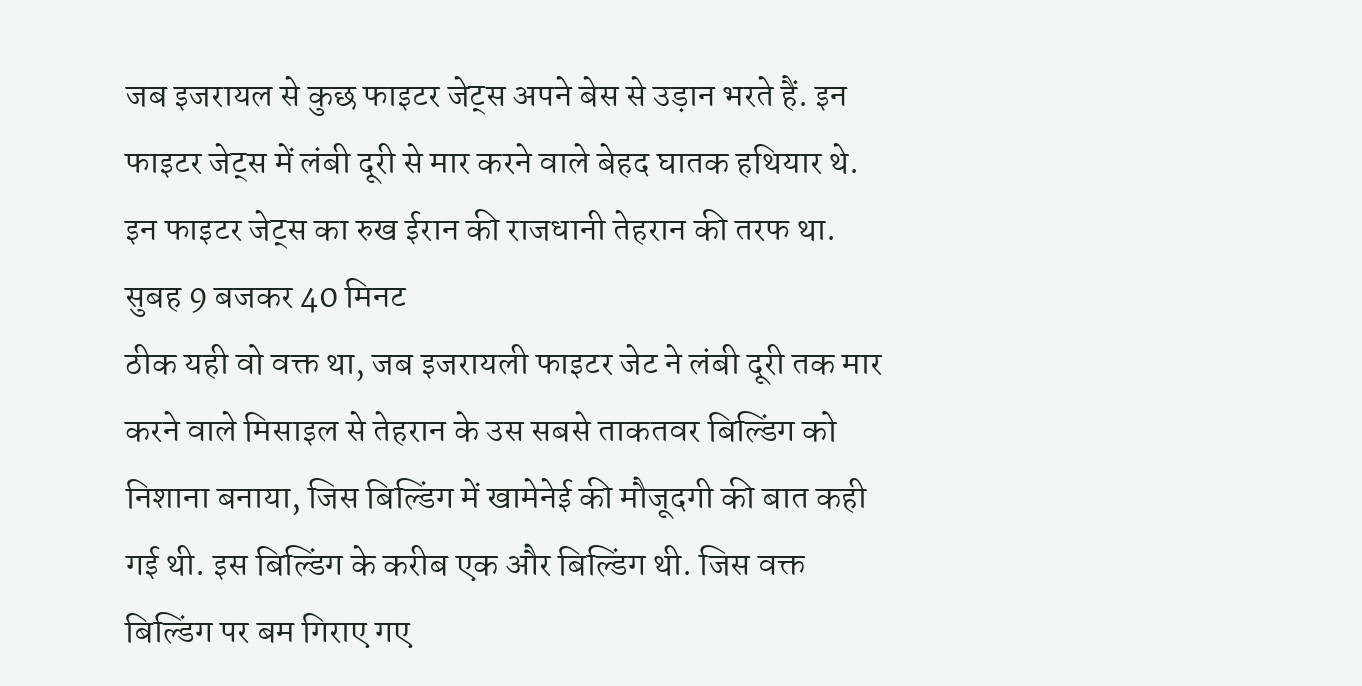जब इजरायल से कुछ फाइटर जेट्स अपने बेस से उड़ान भरते हैं. इन फाइटर जेट्स में लंबी दूरी से मार करने वाले बेहद घातक हथियार थे. इन फाइटर जेट्स का रुख ईरान की राजधानी तेहरान की तरफ था.
सुबह 9 बजकर 40 मिनट
ठीक यही वो वक्त था, जब इजरायली फाइटर जेट ने लंबी दूरी तक मार करने वाले मिसाइल से तेहरान के उस सबसे ताकतवर बिल्डिंग को निशाना बनाया, जिस बिल्डिंग में खामेनेई की मौजूदगी की बात कही गई थी. इस बिल्डिंग के करीब एक और बिल्डिंग थी. जिस वक्त बिल्डिंग पर बम गिराए गए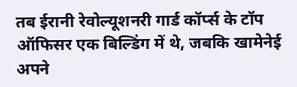तब ईरानी रेवोल्यूशनरी गार्ड कॉर्प्स के टॉप ऑफिसर एक बिल्डिंग में थे, जबकि खामेनेई अपने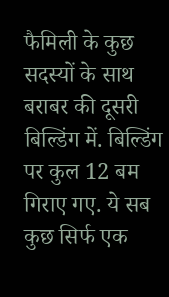फैमिली के कुछ सदस्यों के साथ बराबर की दूसरी बिल्डिंग में. बिल्डिंग पर कुल 12 बम गिराए गए. ये सब कुछ सिर्फ एक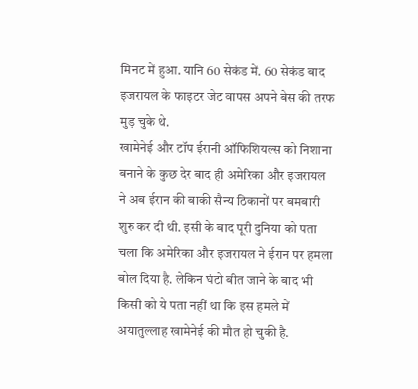मिनट में हुआ. यानि 60 सेकंड में. 60 सेकंड बाद इजरायल के फाइटर जेट वापस अपने बेस की तरफ मुड़ चुके थे.
खामेनेई और टॉप ईरानी ऑफिशियल्स को निशाना बनाने के कुछ देर बाद ही अमेरिका और इजरायल ने अब ईरान की बाकी सैन्य ठिकानों पर बमबारी शुरु कर दी थी. इसी के बाद पूरी दुनिया को पता चला कि अमेरिका और इजरायल ने ईरान पर हमला बोल दिया है. लेकिन घंटो बीत जाने के बाद भी किसी को ये पता नहीं था कि इस हमले में अयातुल्लाह खामेनेई की मौत हो चुकी है.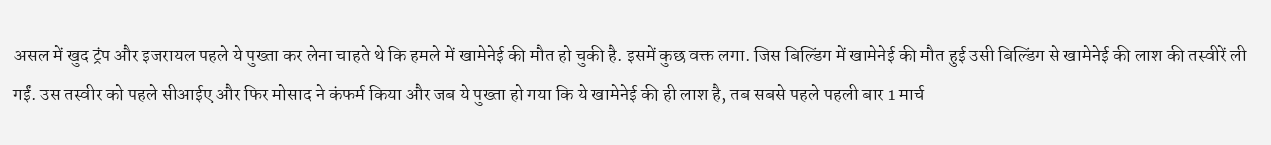असल में खुद ट्रंप और इजरायल पहले ये पुख्ता कर लेना चाहते थे कि हमले में खामेनेई की मौत हो चुकी है. इसमें कुछ वक्त लगा. जिस बिल्डिंग में खामेनेई की मौत हुई उसी बिल्डिंग से खामेनेई की लाश की तस्वीरें ली गईं. उस तस्वीर को पहले सीआईए और फिर मोसाद ने कंफर्म किया और जब ये पुख्ता हो गया कि ये खामेनेई की ही लाश है, तब सबसे पहले पहली बार 1 मार्च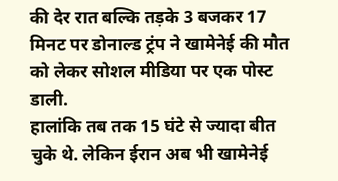की देर रात बल्कि तड़के 3 बजकर 17 मिनट पर डोनाल्ड ट्रंप ने खामेनेई की मौत को लेकर सोशल मीडिया पर एक पोस्ट डाली.
हालांकि तब तक 15 घंटे से ज्यादा बीत चुके थे. लेकिन ईरान अब भी खामेनेई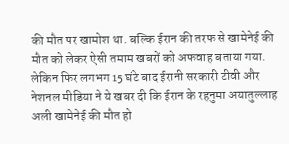की मौत पर खामोश था. बल्कि ईरान की तरफ से खामेनेई की मौत को लेकर ऐसी तमाम खबरों को अफवाह बताया गया. लेकिन फिर लगभग 15 घंटे बाद ईरानी सरकारी टीवी और नेशनल मीडिया ने ये खबर दी कि ईरान के रहनुमा अयातुल्लाह अली खामेनेई की मौत हो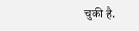चुकी है.